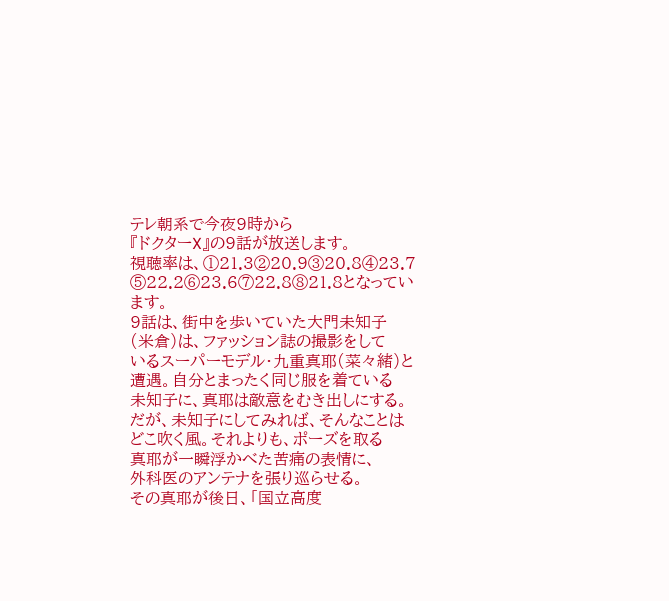テレ朝系で今夜9時から
『ドクターX』の9話が放送します。
視聴率は、①21.3②20.9③20.8④23.7
⑤22.2⑥23.6⑦22.8⑧21.8となっています。
9話は、街中を歩いていた大門未知子
(米倉)は、ファッション誌の撮影をして
いるスーパーモデル・九重真耶(菜々緒)と
遭遇。自分とまったく同じ服を着ている
未知子に、真耶は敵意をむき出しにする。
だが、未知子にしてみれば、そんなことは
どこ吹く風。それよりも、ポーズを取る
真耶が一瞬浮かべた苦痛の表情に、
外科医のアンテナを張り巡らせる。
その真耶が後日、「国立高度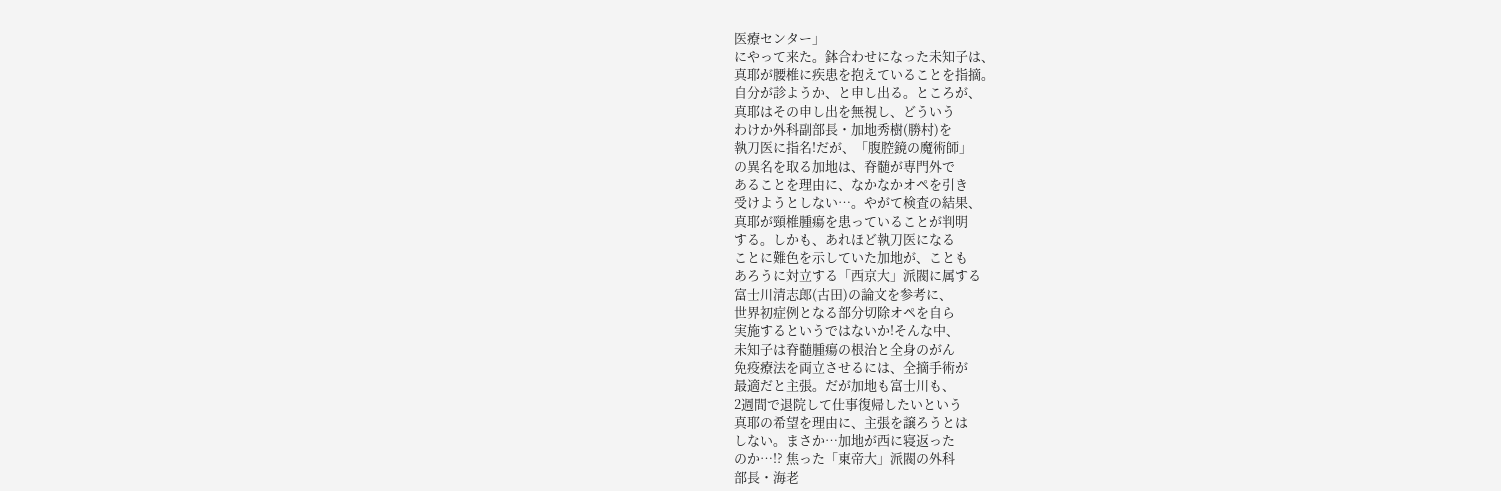医療センター」
にやって来た。鉢合わせになった未知子は、
真耶が腰椎に疾患を抱えていることを指摘。
自分が診ようか、と申し出る。ところが、
真耶はその申し出を無視し、どういう
わけか外科副部長・加地秀樹(勝村)を
執刀医に指名!だが、「腹腔鏡の魔術師」
の異名を取る加地は、脊髄が専門外で
あることを理由に、なかなかオペを引き
受けようとしない…。やがて検査の結果、
真耶が頸椎腫瘍を患っていることが判明
する。しかも、あれほど執刀医になる
ことに難色を示していた加地が、ことも
あろうに対立する「西京大」派閥に属する
富士川清志郎(古田)の論文を参考に、
世界初症例となる部分切除オペを自ら
実施するというではないか!そんな中、
未知子は脊髄腫瘍の根治と全身のがん
免疫療法を両立させるには、全摘手術が
最適だと主張。だが加地も富士川も、
2週間で退院して仕事復帰したいという
真耶の希望を理由に、主張を譲ろうとは
しない。まさか…加地が西に寝返った
のか…!? 焦った「東帝大」派閥の外科
部長・海老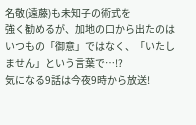名敬(遠藤)も未知子の術式を
強く勧めるが、加地の口から出たのは
いつもの「御意」ではなく、「いたし
ません」という言葉で…!?
気になる9話は今夜9時から放送!